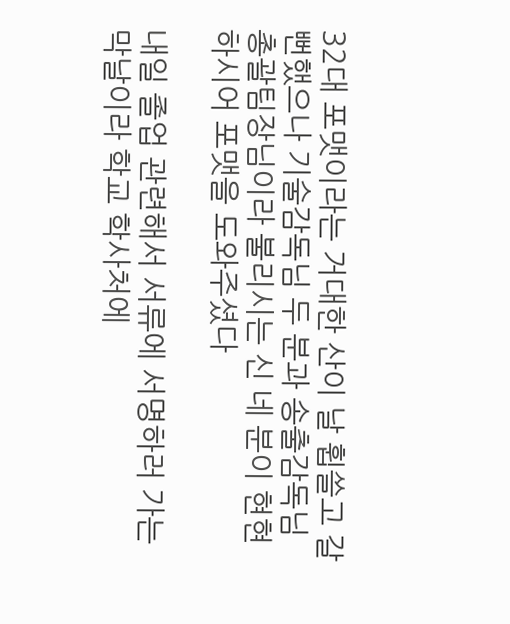32대 포맷이라는 거대한 산이 날 휩쓸고 갈 뻔했으나 기술감독님 두 분과 송출감독님 총괄팀장님이라 불리시는 신 네 분이 현현하시어 포맷을 도와주셨다

내일 졸업 관련해서 서류에 서명하러 가는 막날이라 학교 학사처에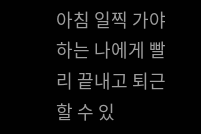아침 일찍 가야하는 나에게 빨리 끝내고 퇴근할 수 있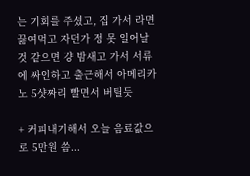는 기회를 주셨고, 집 가서 라면 끓여먹고 자던가 정 못 일어날 것 같으면 걍 밤새고 가서 서류에 싸인하고 출근해서 아메리카노 5샷짜리 빨면서 버틸듯

+ 커피내기해서 오늘 음료값으로 5만원 씀...